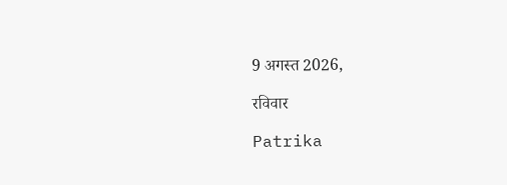9 अगस्त 2026,

रविवार

Patrika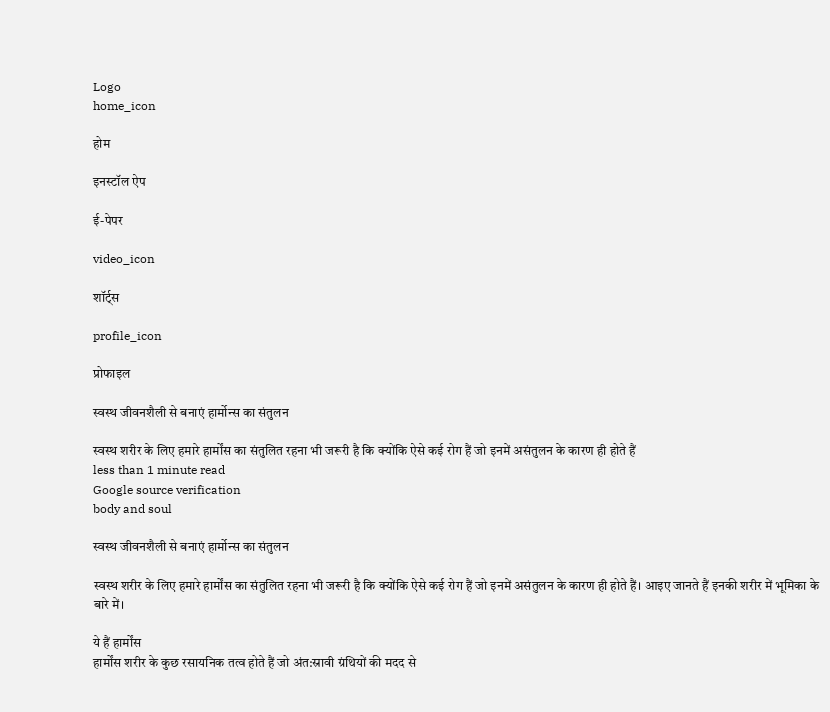Logo
home_icon

होम

इनस्टॉल ऐप

ई-पेपर

video_icon

शॉर्ट्स

profile_icon

प्रोफाइल

स्वस्थ जीवनशैली से बनाएं हार्मोन्स का संतुलन

स्वस्थ शरीर के लिए हमारे हार्मोंस का संतुलित रहना भी जरूरी है कि क्योंकि ऐसे कई रोग हैं जो इनमें असंतुलन के कारण ही होते हैं
less than 1 minute read
Google source verification
body and soul

स्वस्थ जीवनशैली से बनाएं हार्मोन्स का संतुलन

स्वस्थ शरीर के लिए हमारे हार्मोंस का संतुलित रहना भी जरूरी है कि क्योंकि ऐसे कई रोग हैं जो इनमें असंतुलन के कारण ही होते हैं। आइए जानते हैं इनकी शरीर में भूमिका के बारे में।

ये हैं हार्मोंस
हार्मोंस शरीर के कुछ रसायनिक तत्व होते हैं जो अंत:स्रावी ग्रंथियों की मदद से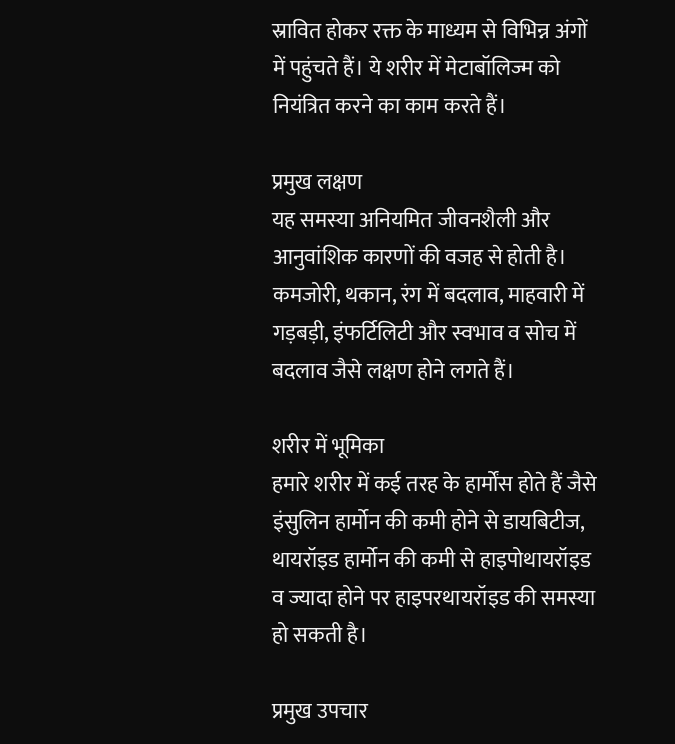स्रावित होकर रक्त के माध्यम से विभिन्न अंगों में पहुंचते हैं। ये शरीर में मेटाबॉलिज्म को नियंत्रित करने का काम करते हैं।

प्रमुख लक्षण
यह समस्या अनियमित जीवनशैली और आनुवांशिक कारणों की वजह से होती है। कमजोरी, थकान, रंग में बदलाव, माहवारी में गड़बड़ी, इंफर्टिलिटी और स्वभाव व सोच में बदलाव जैसे लक्षण होने लगते हैं।

शरीर में भूमिका
हमारे शरीर में कई तरह के हार्मोंस होते हैं जैसे इंसुलिन हार्मोन की कमी होने से डायबिटीज, थायरॉइड हार्मोन की कमी से हाइपोथायरॉइड व ज्यादा होने पर हाइपरथायरॉइड की समस्या हो सकती है।

प्रमुख उपचार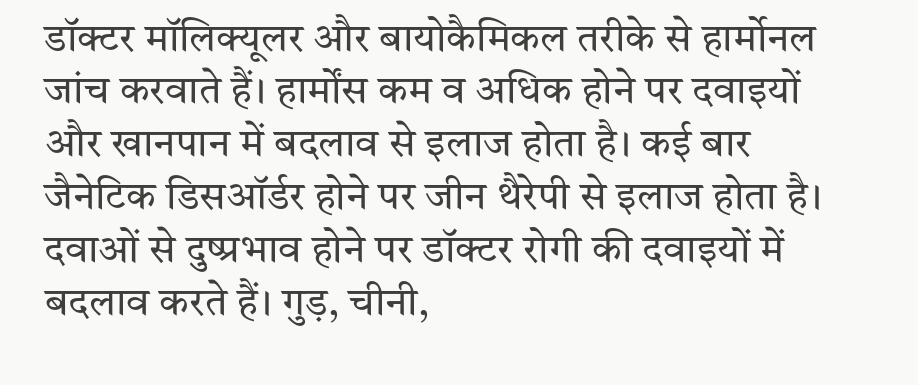डॉक्टर मॉलिक्यूलर और बायोकैमिकल तरीके से हार्मोनल जांच करवाते हैं। हार्मोंस कम व अधिक होने पर दवाइयों और खानपान में बदलाव से इलाज होता है। कई बार जैनेटिक डिसऑर्डर होने पर जीन थैरेपी से इलाज होता है। दवाओं से दुष्प्रभाव होने पर डॉक्टर रोगी की दवाइयों में बदलाव करते हैं। गुड़, चीनी,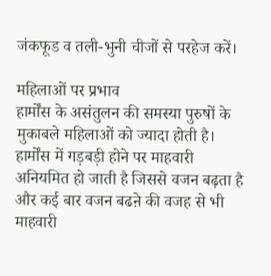जंकफूड व तली-भुनी चीजों से परहेज करें।

महिलाओं पर प्रभाव
हार्मोंस के असंतुलन की समस्या पुरुषों के मुकाबले महिलाओं को ज्यादा होती है। हार्मोंस में गड़बड़ी होने पर माहवारी अनियमित हो जाती है जिससे वजन बढ़ता है और कई बार वजन बढऩे की वजह से भी माहवारी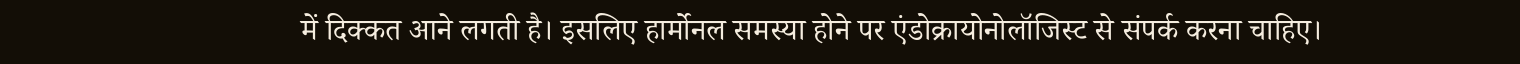में दिक्कत आने लगती है। इसलिए हार्मोनल समस्या होने पर एंडोक्रायोनोलॉजिस्ट से संपर्क करना चाहिए।